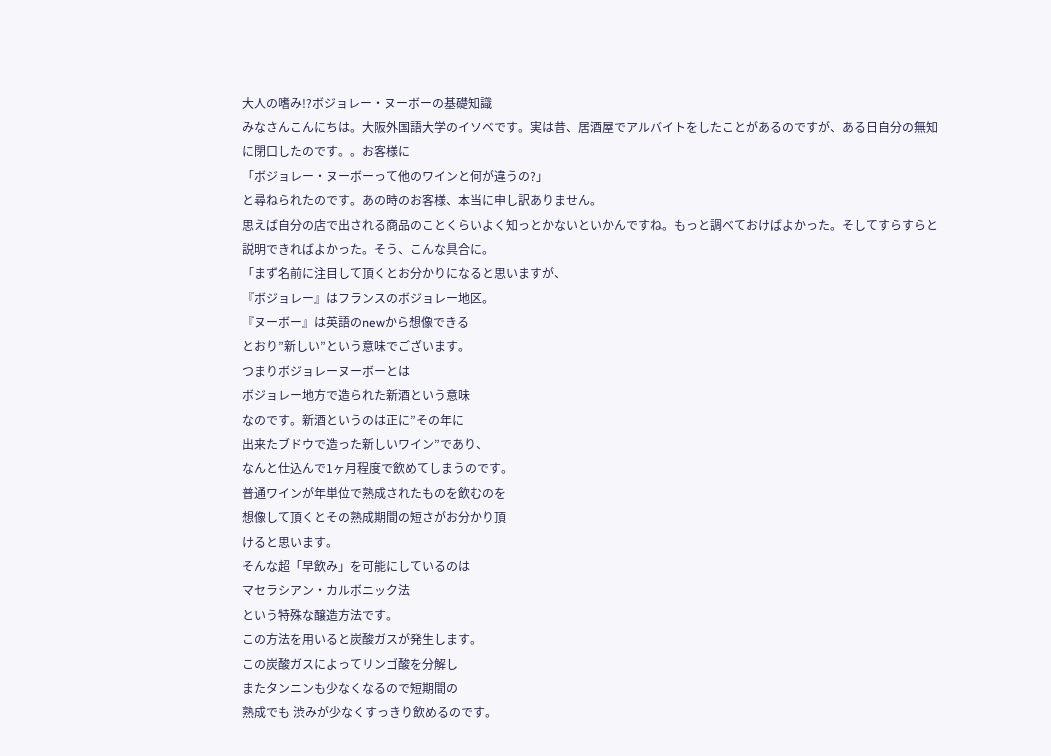大人の嗜み!?ボジョレー・ヌーボーの基礎知識
みなさんこんにちは。大阪外国語大学のイソベです。実は昔、居酒屋でアルバイトをしたことがあるのですが、ある日自分の無知に閉口したのです。。お客様に
「ボジョレー・ヌーボーって他のワインと何が違うの?」
と尋ねられたのです。あの時のお客様、本当に申し訳ありません。
思えば自分の店で出される商品のことくらいよく知っとかないといかんですね。もっと調べておけばよかった。そしてすらすらと説明できればよかった。そう、こんな具合に。
「まず名前に注目して頂くとお分かりになると思いますが、
『ボジョレー』はフランスのボジョレー地区。
『ヌーボー』は英語のnewから想像できる
とおり”新しい”という意味でございます。
つまりボジョレーヌーボーとは
ボジョレー地方で造られた新酒という意味
なのです。新酒というのは正に”その年に
出来たブドウで造った新しいワイン”であり、
なんと仕込んで1ヶ月程度で飲めてしまうのです。
普通ワインが年単位で熟成されたものを飲むのを
想像して頂くとその熟成期間の短さがお分かり頂
けると思います。
そんな超「早飲み」を可能にしているのは
マセラシアン・カルボニック法
という特殊な醸造方法です。
この方法を用いると炭酸ガスが発生します。
この炭酸ガスによってリンゴ酸を分解し
またタンニンも少なくなるので短期間の
熟成でも 渋みが少なくすっきり飲めるのです。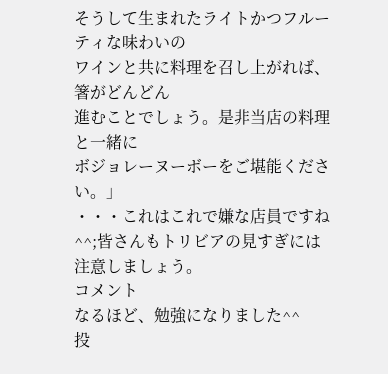そうして生まれたライトかつフルーティな味わいの
ワインと共に料理を召し上がれば、箸がどんどん
進むことでしょう。是非当店の料理と一緒に
ボジョレーヌーボーをご堪能ください。」
・・・これはこれで嫌な店員ですね^^;皆さんもトリビアの見すぎには注意しましょう。
コメント
なるほど、勉強になりました^^
投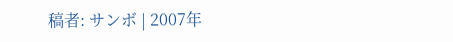稿者: サンボ | 2007年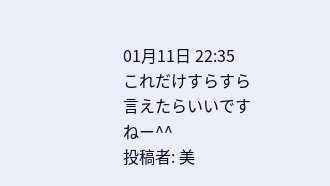01月11日 22:35
これだけすらすら言えたらいいですねー^^
投稿者: 美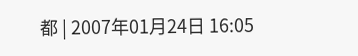都 | 2007年01月24日 16:05